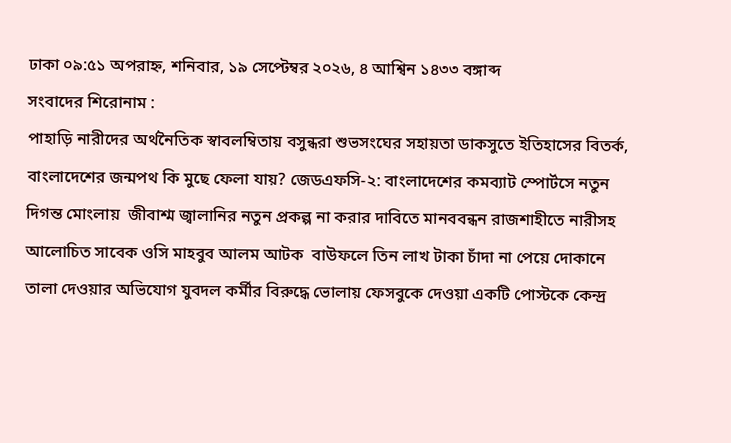ঢাকা ০৯:৫১ অপরাহ্ন, শনিবার, ১৯ সেপ্টেম্বর ২০২৬, ৪ আশ্বিন ১৪৩৩ বঙ্গাব্দ
সংবাদের শিরোনাম :
পাহাড়ি নারীদের অর্থনৈতিক স্বাবলম্বিতায় বসুন্ধরা শুভসংঘের সহায়তা ডাকসুতে ইতিহাসের বিতর্ক, বাংলাদেশের জন্মপথ কি মুছে ফেলা যায়? জেডএফসি-২: বাংলাদেশের কমব্যাট স্পোর্টসে নতুন দিগন্ত মোংলায়  জীবাশ্ম জ্বালানির নতুন প্রকল্প না করার দাবিতে মানববন্ধন রাজশাহীতে নারীসহ আলোচিত সাবেক ওসি মাহবুব আলম আটক  বাউফলে তিন লাখ টাকা চাঁদা না পেয়ে দোকানে তালা দেওয়ার অভিযোগ যুবদল কর্মীর বিরুদ্ধে ভোলায় ফেসবুকে দেওয়া একটি পোস্টকে কেন্দ্র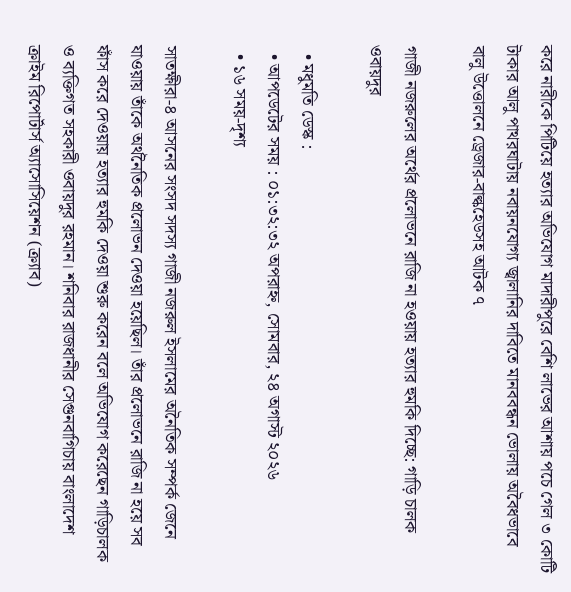করে নারীকে পিটিয়ে হত্যার অভিযোগ মাদারীপুরে বেশি লাভের আশায় পচে গেল ৩ কোটি টাকার আলু পাথরঘাটায় নবায়নযোগ্য জ্বালানির দাবিতে মানববন্ধন ভোলায় অবৈধভাবে বালু উত্তোলনে ড্রেজার-বাল্কহেডসহ আটক ৭

গাজী নজরুলের অর্থের প্রলোভনে রাজি না হওয়ায় হত্যার হুমকি দিচ্ছে: গাড়ি চালক ওবায়দুর

  • মধুমতি ডেস্ক :
  • আপডেটের সময় : ০১:৩২:৩২ অপরাহ্ন, সোমবার, ২৪ অগাস্ট ২০২৬
  • ১৬ সময়-দৃশ্য

সাতক্ষীরা-৪ আসনের সংসদ সদস্য গাজী নজরুল ইসলামের অনৈতিক সম্পর্ক জেনে যাওয়ায় তাঁকে অর্থনৈতিক প্রলোভন দেওয়া হয়েছিল। তাঁর প্রলোভনে রাজি না হয়ে সব ফাঁস করে দেওয়ায় হত্যার হুমকি দেওয়া শুরু করেন বলে অভিযোগ করেছেন গাড়িচালক ও ব্যক্তিগত সহকারী ওবায়দুর রহমান। শনিবার রাজধানীর সেগুনবাগিচায় বাংলাদেশ ক্রাইম রিপোর্টার্স অ্যাসোসিয়েশন (ক্র্যাব)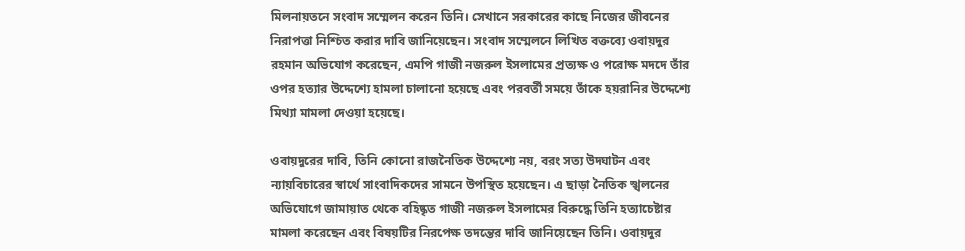মিলনায়তনে সংবাদ সম্মেলন করেন তিনি। সেখানে সরকারের কাছে নিজের জীবনের নিরাপত্তা নিশ্চিত করার দাবি জানিয়েছেন। সংবাদ সম্মেলনে লিখিত বক্তব্যে ওবায়দুর রহমান অভিযোগ করেছেন, এমপি গাজী নজরুল ইসলামের প্রত্যক্ষ ও পরোক্ষ মদদে তাঁর ওপর হত্যার উদ্দেশ্যে হামলা চালানো হয়েছে এবং পরবর্তী সময়ে তাঁকে হয়রানির উদ্দেশ্যে মিথ্যা মামলা দেওয়া হয়েছে।

ওবায়দুরের দাবি, তিনি কোনো রাজনৈতিক উদ্দেশ্যে নয়, বরং সত্য উদ্ঘাটন এবং ন্যায়বিচারের স্বার্থে সাংবাদিকদের সামনে উপস্থিত হয়েছেন। এ ছাড়া নৈতিক স্খলনের অভিযোগে জামায়াত থেকে বহিষ্কৃত গাজী নজরুল ইসলামের বিরুদ্ধে তিনি হত্যাচেষ্টার মামলা করেছেন এবং বিষয়টির নিরপেক্ষ তদন্তের দাবি জানিয়েছেন তিনি। ওবায়দুর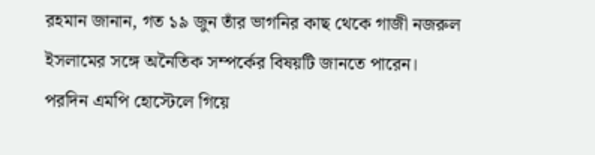রহমান জানান, গত ১৯ জুন তাঁর ভাগনির কাছ থেকে গাজী নজরুল ইসলামের সঙ্গে অনৈতিক সম্পর্কের বিষয়টি জানতে পারেন। পরদিন এমপি হোস্টেলে গিয়ে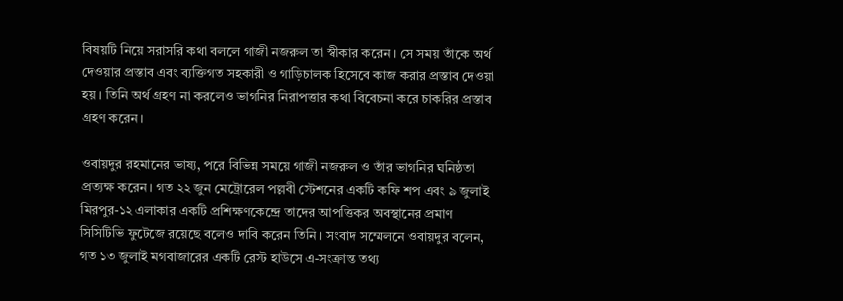বিষয়টি নিয়ে সরাসরি কথা বললে গাজী নজরুল তা স্বীকার করেন। সে সময় তাঁকে অর্থ দেওয়ার প্রস্তাব এবং ব্যক্তিগত সহকারী ও গাড়িচালক হিসেবে কাজ করার প্রস্তাব দেওয়া হয়। তিনি অর্থ গ্রহণ না করলেও ভাগনির নিরাপত্তার কথা বিবেচনা করে চাকরির প্রস্তাব গ্রহণ করেন।

ওবায়দুর রহমানের ভাষ্য, পরে বিভিন্ন সময়ে গাজী নজরুল ও তাঁর ভাগনির ঘনিষ্ঠতা প্রত্যক্ষ করেন। গত ২২ জুন মেট্রোরেল পল্লবী স্টেশনের একটি কফি শপ এবং ৯ জুলাই মিরপুর-১২ এলাকার একটি প্রশিক্ষণকেন্দ্রে তাদের আপত্তিকর অবস্থানের প্রমাণ সিসিটিভি ফুটেজে রয়েছে বলেও দাবি করেন তিনি। সংবাদ সম্মেলনে ওবায়দুর বলেন, গত ১৩ জুলাই মগবাজারের একটি রেস্ট হাউসে এ-সংক্রান্ত তথ্য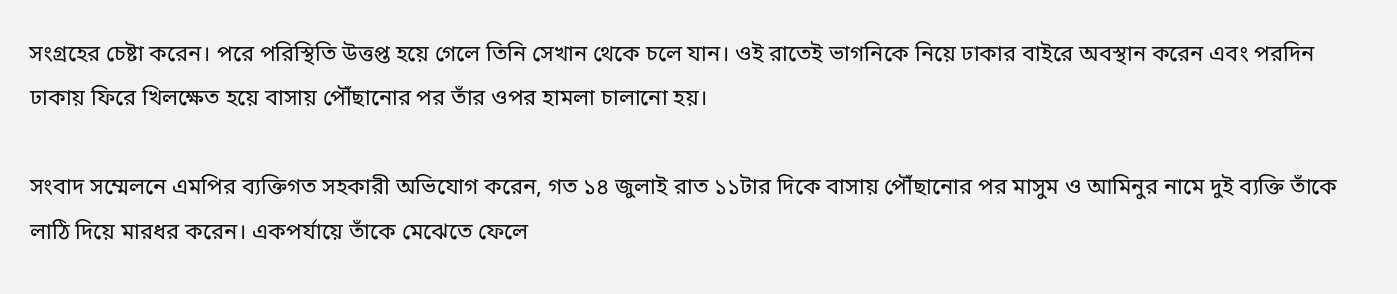সংগ্রহের চেষ্টা করেন। পরে পরিস্থিতি উত্তপ্ত হয়ে গেলে তিনি সেখান থেকে চলে যান। ওই রাতেই ভাগনিকে নিয়ে ঢাকার বাইরে অবস্থান করেন এবং পরদিন ঢাকায় ফিরে খিলক্ষেত হয়ে বাসায় পৌঁছানোর পর তাঁর ওপর হামলা চালানো হয়।

সংবাদ সম্মেলনে এমপির ব্যক্তিগত সহকারী অভিযোগ করেন, গত ১৪ জুলাই রাত ১১টার দিকে বাসায় পৌঁছানোর পর মাসুম ও আমিনুর নামে দুই ব্যক্তি তাঁকে লাঠি দিয়ে মারধর করেন। একপর্যায়ে তাঁকে মেঝেতে ফেলে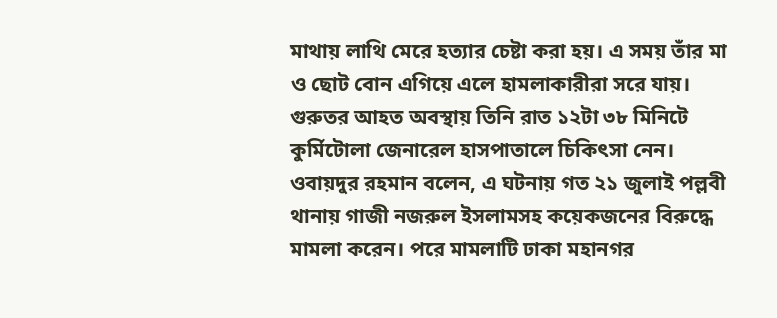মাথায় লাথি মেরে হত্যার চেষ্টা করা হয়। এ সময় তাঁর মা ও ছোট বোন এগিয়ে এলে হামলাকারীরা সরে যায়। গুরুতর আহত অবস্থায় তিনি রাত ১২টা ৩৮ মিনিটে কুর্মিটোলা জেনারেল হাসপাতালে চিকিৎসা নেন। ওবায়দুর রহমান বলেন, এ ঘটনায় গত ২১ জুলাই পল্লবী থানায় গাজী নজরুল ইসলামসহ কয়েকজনের বিরুদ্ধে মামলা করেন। পরে মামলাটি ঢাকা মহানগর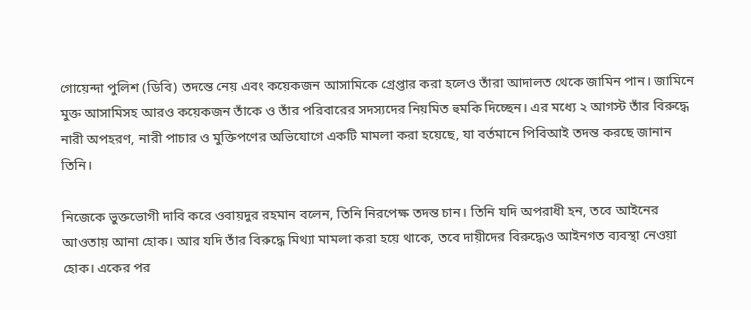গোয়েন্দা পুলিশ (ডিবি) তদন্তে নেয় এবং কয়েকজন আসামিকে গ্রেপ্তার করা হলেও তাঁরা আদালত থেকে জামিন পান। জামিনে মুক্ত আসামিসহ আরও কয়েকজন তাঁকে ও তাঁর পরিবারের সদস্যদের নিয়মিত হুমকি দিচ্ছেন। এর মধ্যে ২ আগস্ট তাঁর বিরুদ্ধে নারী অপহরণ, নারী পাচার ও মুক্তিপণের অভিযোগে একটি মামলা করা হয়েছে, যা বর্তমানে পিবিআই তদন্ত করছে জানান তিনি।

নিজেকে ভুক্তভোগী দাবি করে ওবায়দুর রহমান বলেন, তিনি নিরপেক্ষ তদন্ত চান। তিনি যদি অপরাধী হন, তবে আইনের আওতায় আনা হোক। আর যদি তাঁর বিরুদ্ধে মিথ্যা মামলা করা হয়ে থাকে, তবে দায়ীদের বিরুদ্ধেও আইনগত ব্যবস্থা নেওয়া হোক। একের পর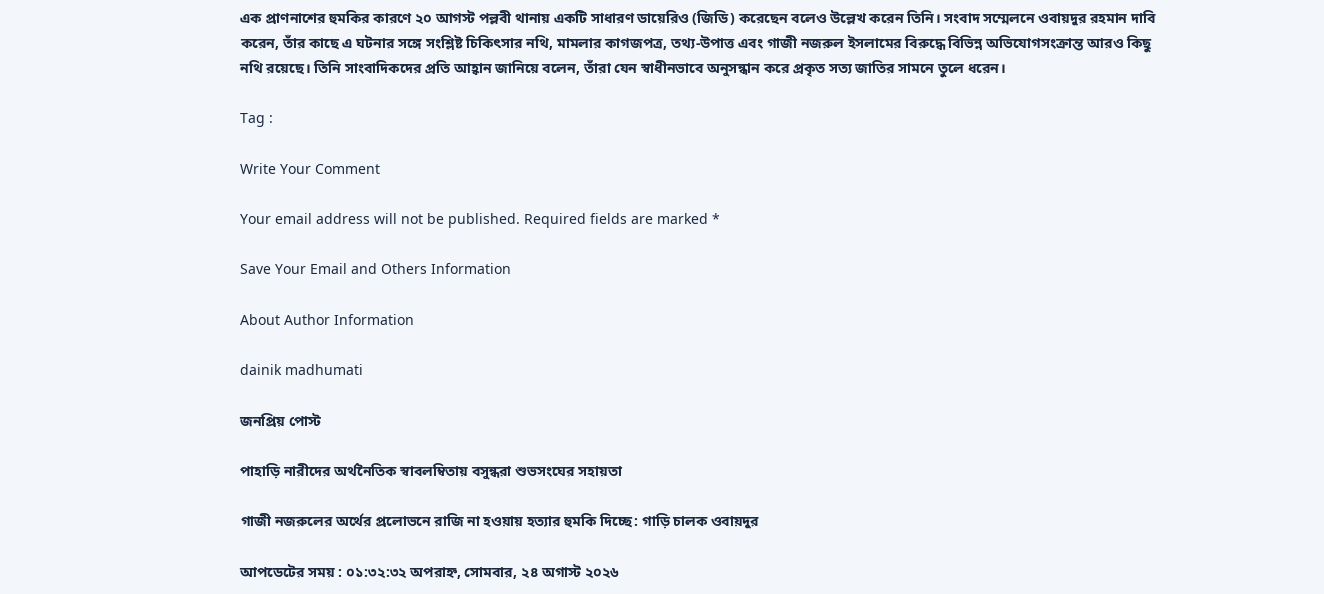এক প্রাণনাশের হুমকির কারণে ২০ আগস্ট পল্লবী থানায় একটি সাধারণ ডায়েরিও (জিডি) করেছেন বলেও উল্লেখ করেন তিনি। সংবাদ সম্মেলনে ওবায়দুর রহমান দাবি করেন, তাঁর কাছে এ ঘটনার সঙ্গে সংশ্লিষ্ট চিকিৎসার নথি, মামলার কাগজপত্র, তথ্য-উপাত্ত এবং গাজী নজরুল ইসলামের বিরুদ্ধে বিভিন্ন অভিযোগসংক্রান্ত আরও কিছু নথি রয়েছে। তিনি সাংবাদিকদের প্রতি আহ্বান জানিয়ে বলেন, তাঁরা যেন স্বাধীনভাবে অনুসন্ধান করে প্রকৃত সত্য জাতির সামনে তুলে ধরেন।

Tag :

Write Your Comment

Your email address will not be published. Required fields are marked *

Save Your Email and Others Information

About Author Information

dainik madhumati

জনপ্রিয় পোস্ট

পাহাড়ি নারীদের অর্থনৈতিক স্বাবলম্বিতায় বসুন্ধরা শুভসংঘের সহায়তা

গাজী নজরুলের অর্থের প্রলোভনে রাজি না হওয়ায় হত্যার হুমকি দিচ্ছে: গাড়ি চালক ওবায়দুর

আপডেটের সময় : ০১:৩২:৩২ অপরাহ্ন, সোমবার, ২৪ অগাস্ট ২০২৬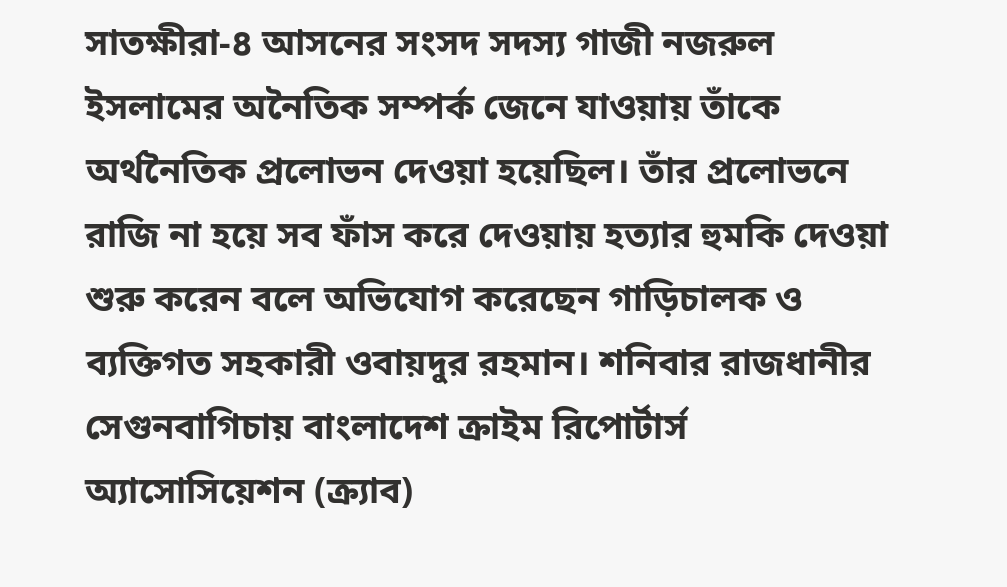সাতক্ষীরা-৪ আসনের সংসদ সদস্য গাজী নজরুল ইসলামের অনৈতিক সম্পর্ক জেনে যাওয়ায় তাঁকে অর্থনৈতিক প্রলোভন দেওয়া হয়েছিল। তাঁর প্রলোভনে রাজি না হয়ে সব ফাঁস করে দেওয়ায় হত্যার হুমকি দেওয়া শুরু করেন বলে অভিযোগ করেছেন গাড়িচালক ও ব্যক্তিগত সহকারী ওবায়দুর রহমান। শনিবার রাজধানীর সেগুনবাগিচায় বাংলাদেশ ক্রাইম রিপোর্টার্স অ্যাসোসিয়েশন (ক্র্যাব)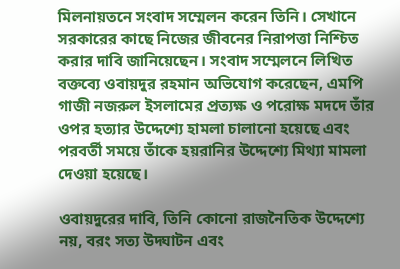মিলনায়তনে সংবাদ সম্মেলন করেন তিনি। সেখানে সরকারের কাছে নিজের জীবনের নিরাপত্তা নিশ্চিত করার দাবি জানিয়েছেন। সংবাদ সম্মেলনে লিখিত বক্তব্যে ওবায়দুর রহমান অভিযোগ করেছেন, এমপি গাজী নজরুল ইসলামের প্রত্যক্ষ ও পরোক্ষ মদদে তাঁর ওপর হত্যার উদ্দেশ্যে হামলা চালানো হয়েছে এবং পরবর্তী সময়ে তাঁকে হয়রানির উদ্দেশ্যে মিথ্যা মামলা দেওয়া হয়েছে।

ওবায়দুরের দাবি, তিনি কোনো রাজনৈতিক উদ্দেশ্যে নয়, বরং সত্য উদ্ঘাটন এবং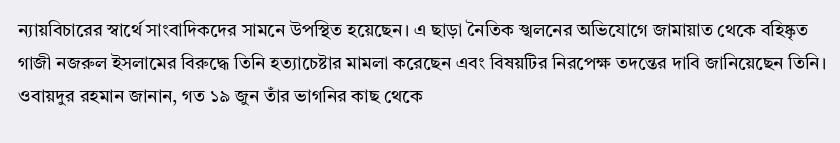ন্যায়বিচারের স্বার্থে সাংবাদিকদের সামনে উপস্থিত হয়েছেন। এ ছাড়া নৈতিক স্খলনের অভিযোগে জামায়াত থেকে বহিষ্কৃত গাজী নজরুল ইসলামের বিরুদ্ধে তিনি হত্যাচেষ্টার মামলা করেছেন এবং বিষয়টির নিরপেক্ষ তদন্তের দাবি জানিয়েছেন তিনি। ওবায়দুর রহমান জানান, গত ১৯ জুন তাঁর ভাগনির কাছ থেকে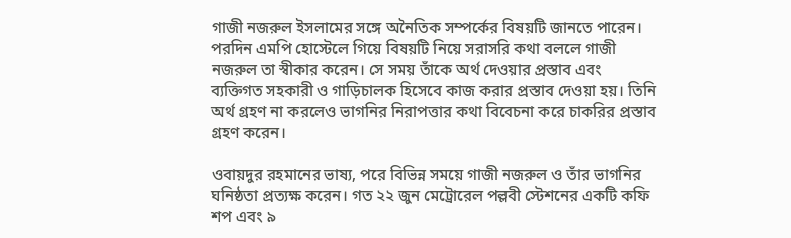গাজী নজরুল ইসলামের সঙ্গে অনৈতিক সম্পর্কের বিষয়টি জানতে পারেন। পরদিন এমপি হোস্টেলে গিয়ে বিষয়টি নিয়ে সরাসরি কথা বললে গাজী নজরুল তা স্বীকার করেন। সে সময় তাঁকে অর্থ দেওয়ার প্রস্তাব এবং ব্যক্তিগত সহকারী ও গাড়িচালক হিসেবে কাজ করার প্রস্তাব দেওয়া হয়। তিনি অর্থ গ্রহণ না করলেও ভাগনির নিরাপত্তার কথা বিবেচনা করে চাকরির প্রস্তাব গ্রহণ করেন।

ওবায়দুর রহমানের ভাষ্য, পরে বিভিন্ন সময়ে গাজী নজরুল ও তাঁর ভাগনির ঘনিষ্ঠতা প্রত্যক্ষ করেন। গত ২২ জুন মেট্রোরেল পল্লবী স্টেশনের একটি কফি শপ এবং ৯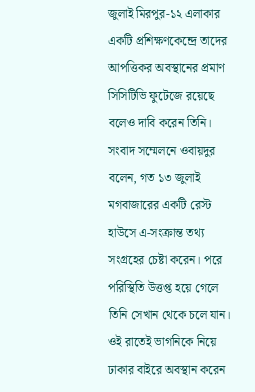জুলাই মিরপুর-১২ এলাকার একটি প্রশিক্ষণকেন্দ্রে তাদের আপত্তিকর অবস্থানের প্রমাণ সিসিটিভি ফুটেজে রয়েছে বলেও দাবি করেন তিনি। সংবাদ সম্মেলনে ওবায়দুর বলেন, গত ১৩ জুলাই মগবাজারের একটি রেস্ট হাউসে এ-সংক্রান্ত তথ্য সংগ্রহের চেষ্টা করেন। পরে পরিস্থিতি উত্তপ্ত হয়ে গেলে তিনি সেখান থেকে চলে যান। ওই রাতেই ভাগনিকে নিয়ে ঢাকার বাইরে অবস্থান করেন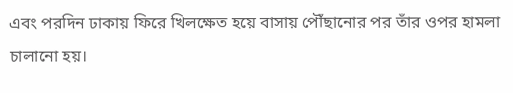এবং পরদিন ঢাকায় ফিরে খিলক্ষেত হয়ে বাসায় পৌঁছানোর পর তাঁর ওপর হামলা চালানো হয়।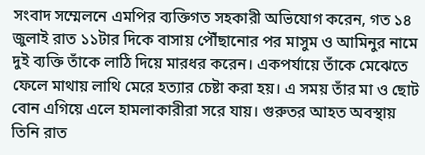সংবাদ সম্মেলনে এমপির ব্যক্তিগত সহকারী অভিযোগ করেন, গত ১৪ জুলাই রাত ১১টার দিকে বাসায় পৌঁছানোর পর মাসুম ও আমিনুর নামে দুই ব্যক্তি তাঁকে লাঠি দিয়ে মারধর করেন। একপর্যায়ে তাঁকে মেঝেতে ফেলে মাথায় লাথি মেরে হত্যার চেষ্টা করা হয়। এ সময় তাঁর মা ও ছোট বোন এগিয়ে এলে হামলাকারীরা সরে যায়। গুরুতর আহত অবস্থায় তিনি রাত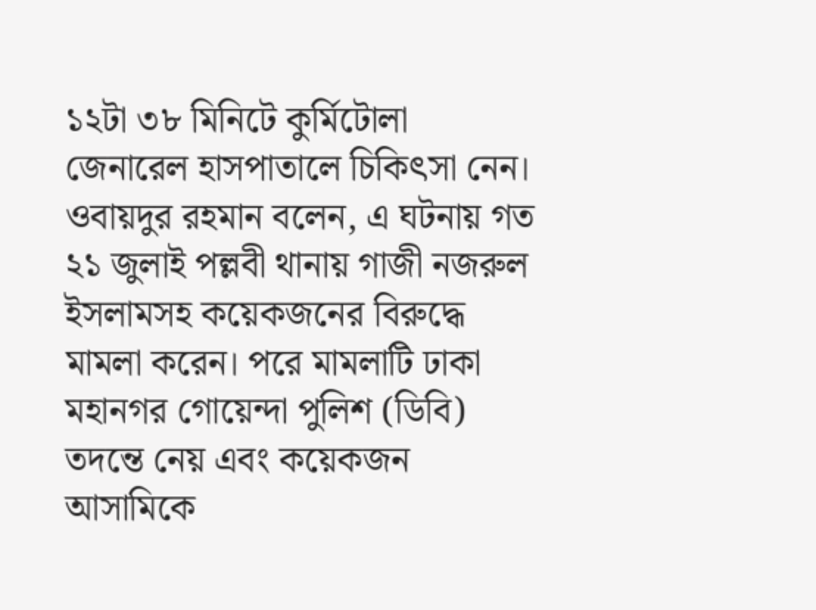১২টা ৩৮ মিনিটে কুর্মিটোলা জেনারেল হাসপাতালে চিকিৎসা নেন। ওবায়দুর রহমান বলেন, এ ঘটনায় গত ২১ জুলাই পল্লবী থানায় গাজী নজরুল ইসলামসহ কয়েকজনের বিরুদ্ধে মামলা করেন। পরে মামলাটি ঢাকা মহানগর গোয়েন্দা পুলিশ (ডিবি) তদন্তে নেয় এবং কয়েকজন আসামিকে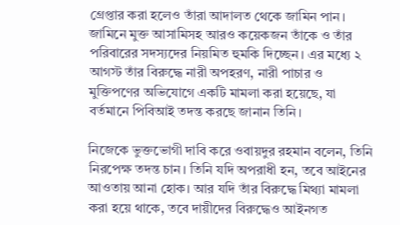গ্রেপ্তার করা হলেও তাঁরা আদালত থেকে জামিন পান। জামিনে মুক্ত আসামিসহ আরও কয়েকজন তাঁকে ও তাঁর পরিবারের সদস্যদের নিয়মিত হুমকি দিচ্ছেন। এর মধ্যে ২ আগস্ট তাঁর বিরুদ্ধে নারী অপহরণ, নারী পাচার ও মুক্তিপণের অভিযোগে একটি মামলা করা হয়েছে, যা বর্তমানে পিবিআই তদন্ত করছে জানান তিনি।

নিজেকে ভুক্তভোগী দাবি করে ওবায়দুর রহমান বলেন, তিনি নিরপেক্ষ তদন্ত চান। তিনি যদি অপরাধী হন, তবে আইনের আওতায় আনা হোক। আর যদি তাঁর বিরুদ্ধে মিথ্যা মামলা করা হয়ে থাকে, তবে দায়ীদের বিরুদ্ধেও আইনগত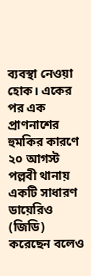ব্যবস্থা নেওয়া হোক। একের পর এক প্রাণনাশের হুমকির কারণে ২০ আগস্ট পল্লবী থানায় একটি সাধারণ ডায়েরিও (জিডি) করেছেন বলেও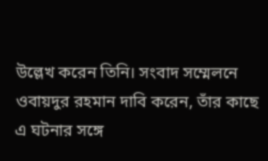উল্লেখ করেন তিনি। সংবাদ সম্মেলনে ওবায়দুর রহমান দাবি করেন, তাঁর কাছে এ ঘটনার সঙ্গে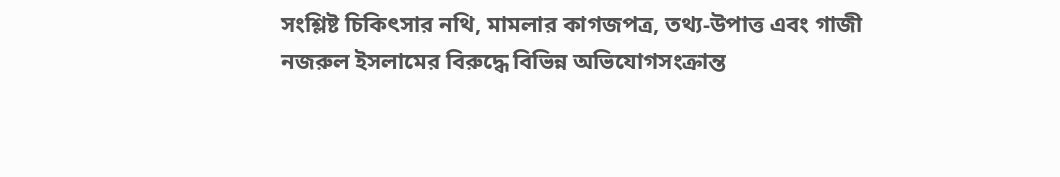সংশ্লিষ্ট চিকিৎসার নথি, মামলার কাগজপত্র, তথ্য-উপাত্ত এবং গাজী নজরুল ইসলামের বিরুদ্ধে বিভিন্ন অভিযোগসংক্রান্ত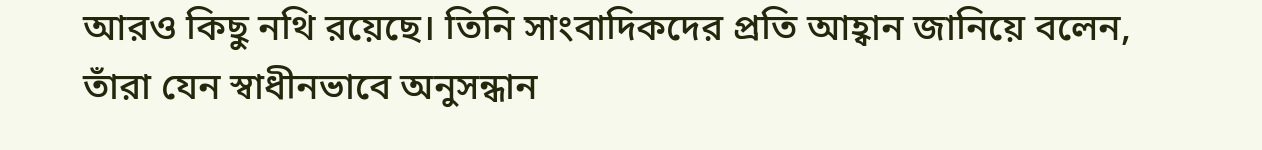আরও কিছু নথি রয়েছে। তিনি সাংবাদিকদের প্রতি আহ্বান জানিয়ে বলেন, তাঁরা যেন স্বাধীনভাবে অনুসন্ধান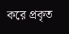করে প্রকৃত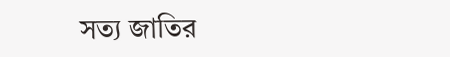সত্য জাতির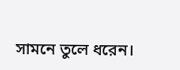সামনে তুলে ধরেন।